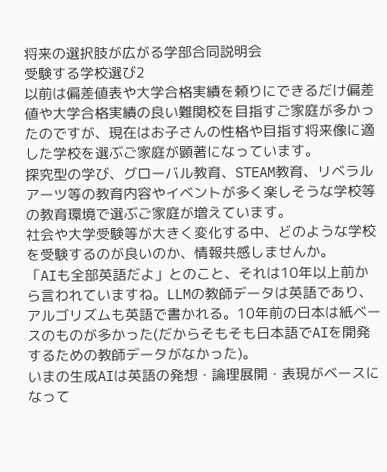将来の選択肢が広がる学部合同説明会
受験する学校選び2
以前は偏差値表や大学合格実績を頼りにできるだけ偏差値や大学合格実績の良い難関校を目指すご家庭が多かったのですが、現在はお子さんの性格や目指す将来像に適した学校を選ぶご家庭が顕著になっています。
探究型の学び、グローバル教育、STEAM教育、リベラルアーツ等の教育内容やイベントが多く楽しそうな学校等の教育環境で選ぶご家庭が増えています。
社会や大学受験等が大きく変化する中、どのような学校を受験するのが良いのか、情報共感しませんか。
「AIも全部英語だよ」とのこと、それは10年以上前から言われていますね。LLMの教師データは英語であり、アルゴリズムも英語で書かれる。10年前の日本は紙ベースのものが多かった(だからそもそも日本語でAIを開発するための教師データがなかった)。
いまの生成AIは英語の発想・論理展開・表現がベースになって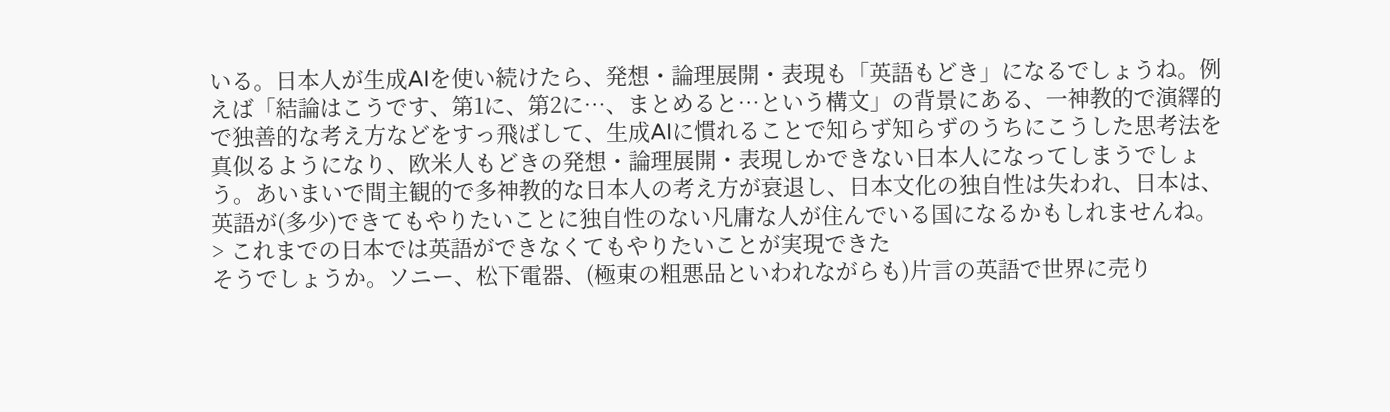いる。日本人が生成AIを使い続けたら、発想・論理展開・表現も「英語もどき」になるでしょうね。例えば「結論はこうです、第1に、第2に…、まとめると…という構文」の背景にある、一神教的で演繹的で独善的な考え方などをすっ飛ばして、生成AIに慣れることで知らず知らずのうちにこうした思考法を真似るようになり、欧米人もどきの発想・論理展開・表現しかできない日本人になってしまうでしょう。あいまいで間主観的で多神教的な日本人の考え方が衰退し、日本文化の独自性は失われ、日本は、英語が(多少)できてもやりたいことに独自性のない凡庸な人が住んでいる国になるかもしれませんね。
> これまでの日本では英語ができなくてもやりたいことが実現できた
そうでしょうか。ソニー、松下電器、(極東の粗悪品といわれながらも)片言の英語で世界に売り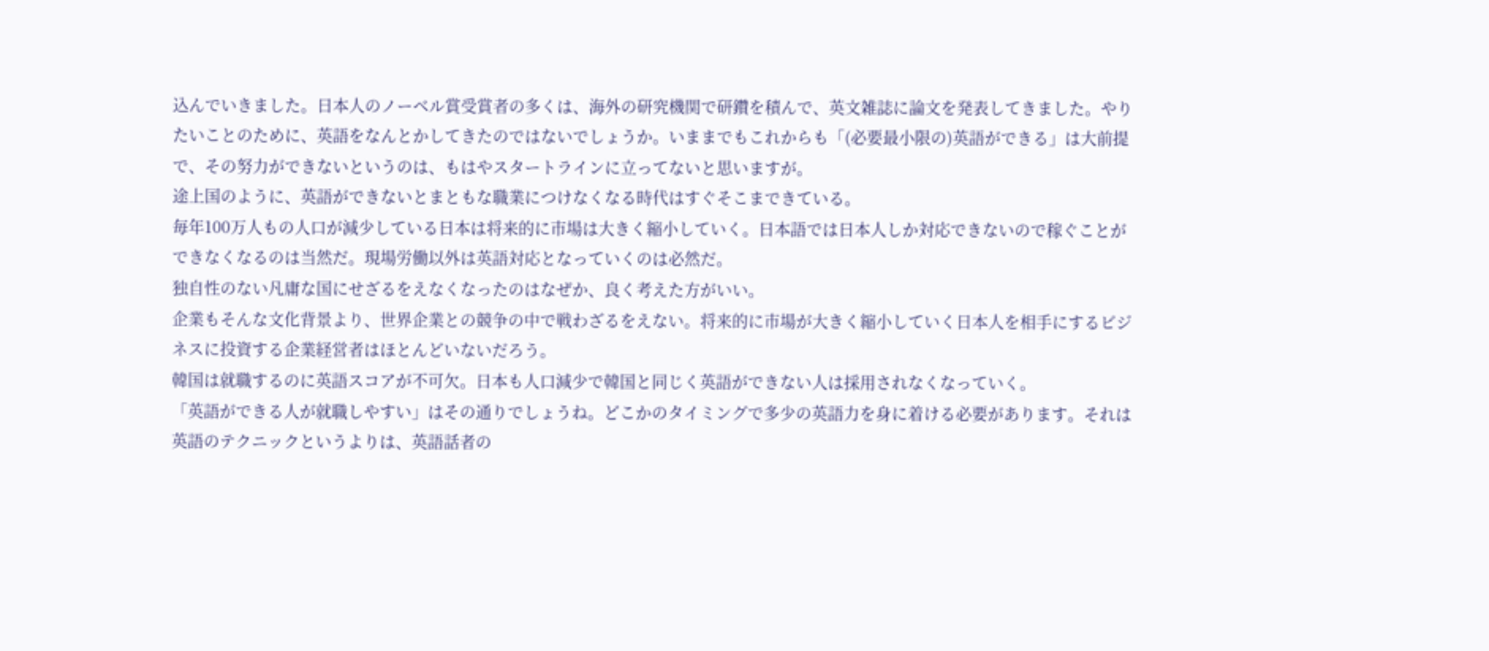込んでいきました。日本人のノーベル賞受賞者の多くは、海外の研究機関で研鑽を積んで、英文雑誌に論文を発表してきました。やりたいことのために、英語をなんとかしてきたのではないでしょうか。いままでもこれからも「(必要最小限の)英語ができる」は大前提で、その努力ができないというのは、もはやスタートラインに立ってないと思いますが。
途上国のように、英語ができないとまともな職業につけなくなる時代はすぐそこまできている。
毎年100万人もの人口が減少している日本は将来的に市場は大きく縮小していく。日本語では日本人しか対応できないので稼ぐことができなくなるのは当然だ。現場労働以外は英語対応となっていくのは必然だ。
独自性のない凡庸な国にせざるをえなくなったのはなぜか、良く考えた方がいい。
企業もそんな文化背景より、世界企業との競争の中で戦わざるをえない。将来的に市場が大きく縮小していく日本人を相手にするビジネスに投資する企業経営者はほとんどいないだろう。
韓国は就職するのに英語スコアが不可欠。日本も人口減少で韓国と同じく英語ができない人は採用されなくなっていく。
「英語ができる人が就職しやすい」はその通りでしょうね。どこかのタイミングで多少の英語力を身に着ける必要があります。それは英語のテクニックというよりは、英語話者の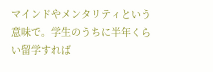マインドやメンタリティという意味で。学生のうちに半年くらい留学すれば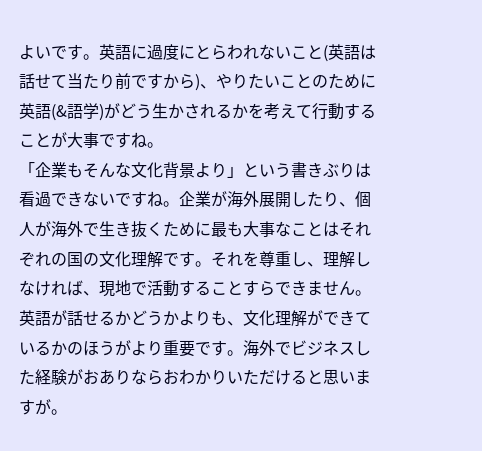よいです。英語に過度にとらわれないこと(英語は話せて当たり前ですから)、やりたいことのために英語(&語学)がどう生かされるかを考えて行動することが大事ですね。
「企業もそんな文化背景より」という書きぶりは看過できないですね。企業が海外展開したり、個人が海外で生き抜くために最も大事なことはそれぞれの国の文化理解です。それを尊重し、理解しなければ、現地で活動することすらできません。英語が話せるかどうかよりも、文化理解ができているかのほうがより重要です。海外でビジネスした経験がおありならおわかりいただけると思いますが。